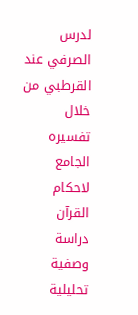لدرس الصرفي عند القرطبي من خلال تفسيره الجامع لاحكام القرآن دراسة وصفية تحليلية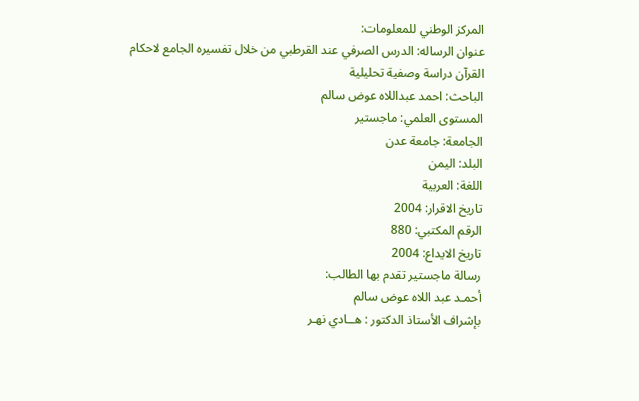المركز الوطني للمعلومات:
عنوان الرساله: الدرس الصرفي عند القرطبي من خلال تفسيره الجامع لاحكام القرآن دراسة وصفية تحليلية
الباحث: احمد عبداللاه عوض سالم
المستوى العلمي: ماجستير
الجامعة: جامعة عدن
البلد: اليمن
اللغة: العربية
تاريخ الاقرار: 2004
الرقم المكتبي: 880
تاريخ الايداع: 2004
رسالة ماجستير تقدم بها الطالب:
أحمـد عبد اللاه عوض سالم
بإشراف الأستاذ الدكتور : هــادي نهـر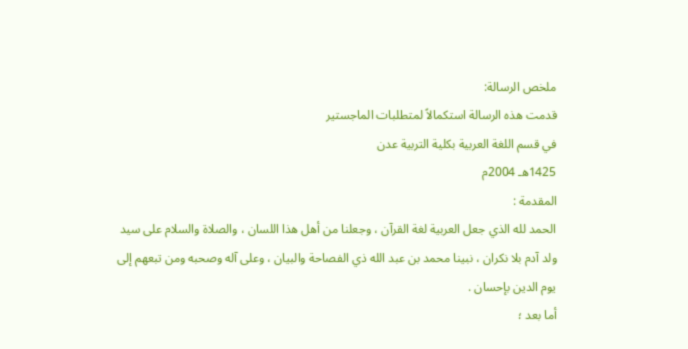ملخص الرسالة:
قدمت هذه الرسالة استكمالاً لمتطلبات الماجستير
في قسم اللغة العربية بكلية التربية عدن
1425هـ 2004م
المقدمة :
الحمد لله الذي جعل العربية لغة القرآن ، وجعلنا من أهل هذا اللسان ، والصلاة والسلام على سيد ولد آدم بلا نكران ، نبينا محمد بن عبد الله ذي الفصاحة والبيان ، وعلى آله وصحبه ومن تبعهم إلى يوم الدين بإحسان .
أما بعد ؛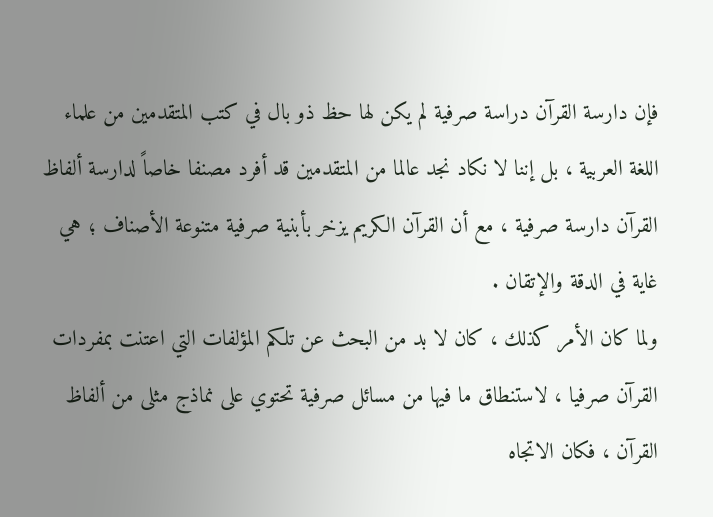فإن دارسة القرآن دراسة صرفية لم يكن لها حظ ذو بال في كتب المتقدمين من علماء اللغة العربية ، بل إننا لا نكاد نجد عالما من المتقدمين قد أفرد مصنفا خاصاً لدارسة ألفاظ القرآن دارسة صرفية ، مع أن القرآن الكريم يزخر بأبنية صرفية متنوعة الأصناف ؛ هي غاية في الدقة والإتقان .
ولما كان الأمر كذلك ، كان لا بد من البحث عن تلكم المؤلفات التي اعتنت بمفردات القرآن صرفيا ، لاستنطاق ما فيها من مسائل صرفية تحتوي على نماذج مثلى من ألفاظ القرآن ، فكان الاتجاه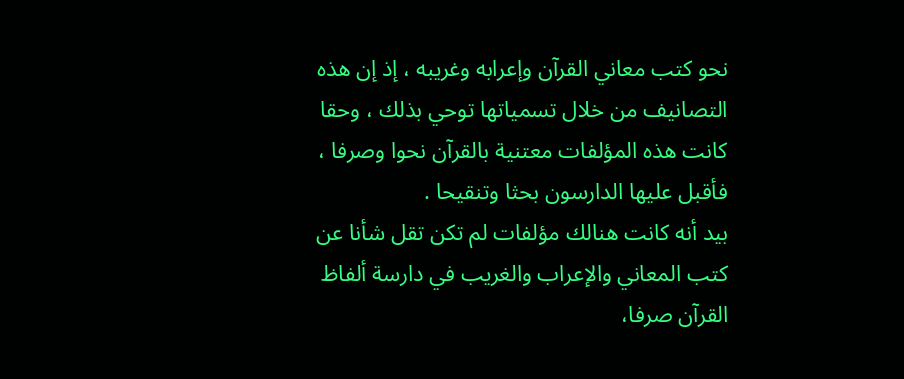نحو كتب معاني القرآن وإعرابه وغريبه ، إذ إن هذه التصانيف من خلال تسمياتها توحي بذلك ، وحقا كانت هذه المؤلفات معتنية بالقرآن نحوا وصرفا ، فأقبل عليها الدارسون بحثا وتنقيحا .
بيد أنه كانت هنالك مؤلفات لم تكن تقل شأنا عن كتب المعاني والإعراب والغريب في دارسة ألفاظ القرآن صرفا،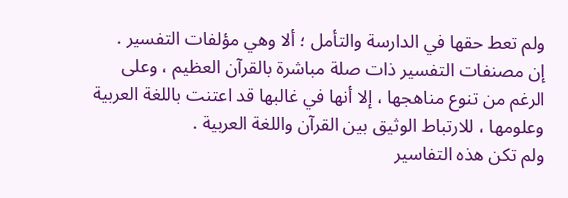ولم تعط حقها في الدارسة والتأمل ؛ ألا وهي مؤلفات التفسير .
إن مصنفات التفسير ذات صلة مباشرة بالقرآن العظيم ، وعلى الرغم من تنوع مناهجها ، إلا أنها في غالبها قد اعتنت باللغة العربية وعلومها ، للارتباط الوثيق بين القرآن واللغة العربية .
ولم تكن هذه التفاسير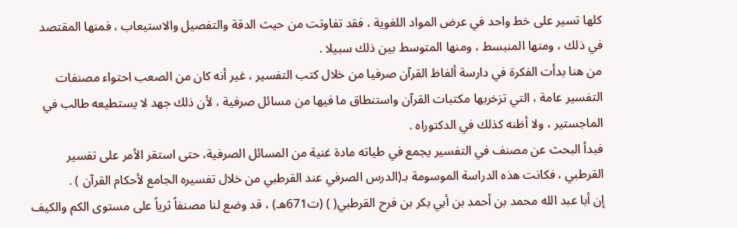كلها تسير على خط واحد في عرض المواد اللغوية ، فقد تفاوتت من حيث الدقة والتفصيل والاستيعاب ، فمنها المقتصد في ذلك ، ومنها المنبسط ، ومنها المتوسط بين ذلك سبيلا .
من هنا بدأت الفكرة في دارسة ألفاظ القرآن صرفيا من خلال كتب التفسير ، غير أنه كان من الصعب احتواء مصنفات التفسير عامة ، التي تزخربها مكتبات القرآن واستنطاق ما فيها من مسائل صرفية ، لأن ذلك جهد لا يستطيعه طالب في الماجستير ، ولا أظنه كذلك في الدكتوراه .
فبدأ البحث عن مصنف في التفسير يجمع في طياته مادة غنية من المسائل الصرفية، حتى استقر الأمر على تفسير القرطبي ، فكانت هذه الدراسة الموسومة بـ(الدرس الصرفي عند القرطبي من خلال تفسيره الجامع لأحكام القرآن ) .
إن أبا عبد الله محمد بن أحمد بن أبي بكر بن فرح القرطبي( ) (ت671هـ) ، قد وضع لنا مصنفاً ثرياً على مستوى الكم والكيف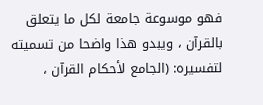فهو موسوعة جامعة لكل ما يتعلق بالقرآن ، ويبدو هذا واضحا من تسميته لتفسيره: (الجامع لأحكام القرآن ،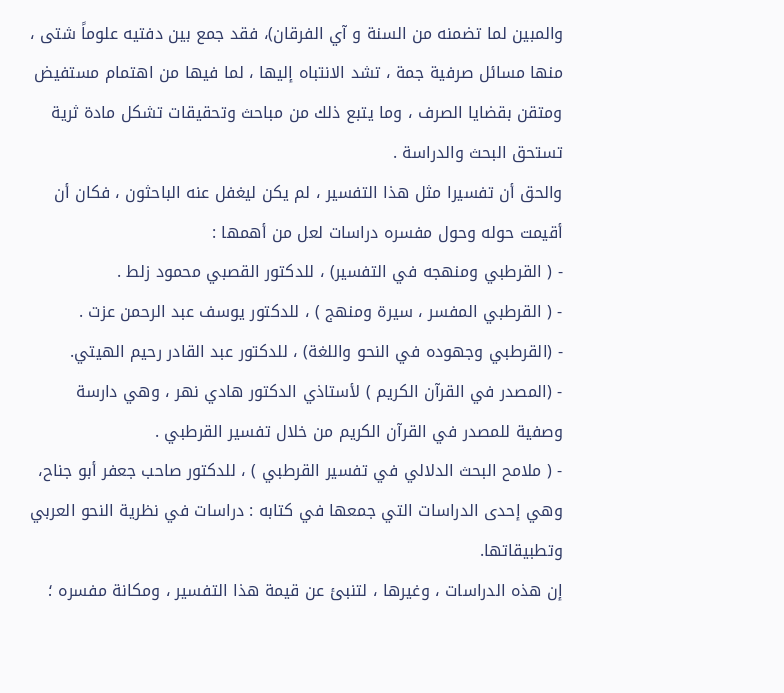والمبين لما تضمنه من السنة و آي الفرقان)، فقد جمع بين دفتيه علوماً شتى ، منها مسائل صرفية جمة ، تشد الانتباه إليها ، لما فيها من اهتمام مستفيض ومتقن بقضايا الصرف ، وما يتبع ذلك من مباحث وتحقيقات تشكل مادة ثرية تستحق البحث والدراسة .
والحق أن تفسيرا مثل هذا التفسير ، لم يكن ليغفل عنه الباحثون ، فكان أن أقيمت حوله وحول مفسره دراسات لعل من أهمها :
- ( القرطبي ومنهجه في التفسير) ، للدكتور القصبي محمود زلط .
- ( القرطبي المفسر ، سيرة ومنهج ) ، للدكتور يوسف عبد الرحمن عزت .
- (القرطبي وجهوده في النحو واللغة) ، للدكتور عبد القادر رحيم الهيتي.
- (المصدر في القرآن الكريم ) لأستاذي الدكتور هادي نهر ، وهي دارسة وصفية للمصدر في القرآن الكريم من خلال تفسير القرطبي .
- ( ملامح البحث الدلالي في تفسير القرطبي ) ، للدكتور صاحب جعفر أبو جناح، وهي إحدى الدراسات التي جمعها في كتابه : دراسات في نظرية النحو العربي وتطبيقاتها.
إن هذه الدراسات ، وغيرها ، لتنبئ عن قيمة هذا التفسير ، ومكانة مفسره ؛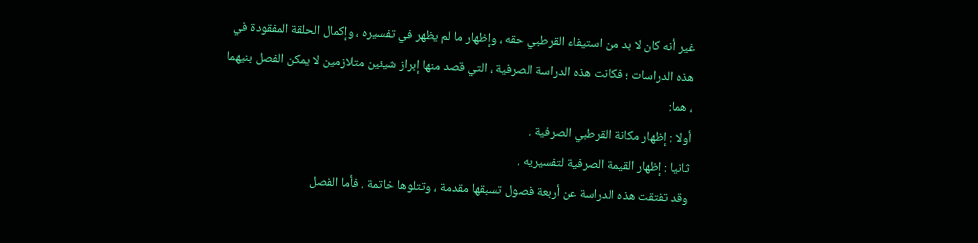غير أنه كان لا بد من استيفاء القرطبي حقه ، وإظهار ما لم يظهر في تفسيره ، وإكمال الحلقة المفقودة في هذه الدراسات ؛ فكانت هذه الدراسة الصرفية ، التي قصد منها إبراز شيئين متلازمين لا يمكن الفصل بنيهما ، هما:
أولا : إظهار مكانة القرطبي الصرفية .
ثانيا : إظهار القيمة الصرفية لتفسيريه .
وقد تفتقت هذه الدراسة عن أربعة فصول تسبقها مقدمة ، وتتلوها خاتمة . فأما الفصل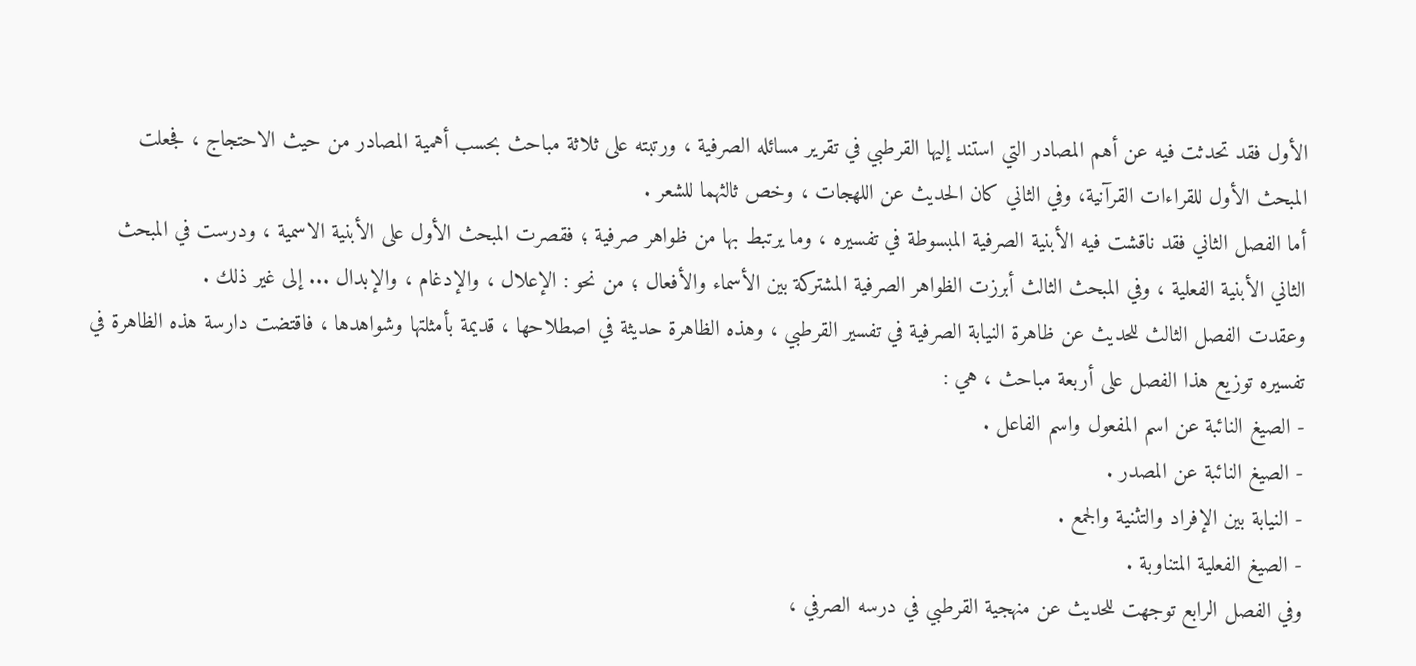الأول فقد تحدثت فيه عن أهم المصادر التي استند إليها القرطبي في تقرير مسائله الصرفية ، ورتبته على ثلاثة مباحث بحسب أهمية المصادر من حيث الاحتجاج ، فجعلت المبحث الأول للقراءات القرآنية، وفي الثاني كان الحديث عن اللهجات ، وخص ثالثهما للشعر .
أما الفصل الثاني فقد ناقشت فيه الأبنية الصرفية المبسوطة في تفسيره ، وما يرتبط بها من ظواهر صرفية ؛ فقصرت المبحث الأول على الأبنية الاسمية ، ودرست في المبحث الثاني الأبنية الفعلية ، وفي المبحث الثالث أبرزت الظواهر الصرفية المشتركة بين الأسماء والأفعال ؛ من نحو : الإعلال ، والإدغام ، والإبدال ... إلى غير ذلك .
وعقدت الفصل الثالث للحديث عن ظاهرة النيابة الصرفية في تفسير القرطبي ، وهذه الظاهرة حديثة في اصطلاحها ، قديمة بأمثلتها وشواهدها ، فاقتضت دارسة هذه الظاهرة في تفسيره توزيع هذا الفصل على أربعة مباحث ، هي :
- الصيغ النائبة عن اسم المفعول واسم الفاعل .
- الصيغ النائبة عن المصدر .
- النيابة بين الإفراد والتثنية والجمع .
- الصيغ الفعلية المتناوبة .
وفي الفصل الرابع توجهت للحديث عن منهجية القرطبي في درسه الصرفي ،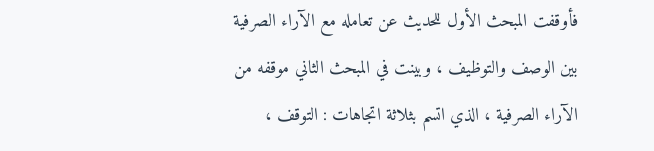فأوقفت المبحث الأول للحديث عن تعامله مع الآراء الصرفية بين الوصف والتوظيف ، وبينت في المبحث الثاني موقفه من الآراء الصرفية ، الذي اتسم بثلاثة اتجاهات : التوقف ،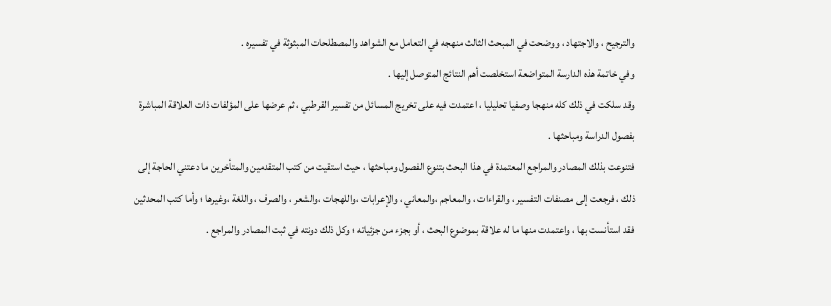والترجيح ، والاجتهاد ، ووضحت في المبحث الثالث منهجه في التعامل مع الشواهد والمصطلحات المبثوثة في تفسيره .
وفي خاتمة هذه الدارسة المتواضعة استخلصت أهم النتائج المتوصل إليها .
وقد سلكت في ذلك كله منهجا وصفيا تحليليا ، اعتمدت فيه على تخريج المسائل من تفسير القرطبي ، ثم عرضها على المؤلفات ذات العلاقة المباشرة بفصول الدراسة ومباحثها .
فتنوعت بذلك المصادر والمراجع المعتمدة في هذا البحث بتنوع الفصول ومباحثها ، حيث استقيت من كتب المتقدمين والمتأخرين ما دعتني الحاجة إلى ذلك ، فرجعت إلى مصنفات التفسير ، والقراءات ، والمعاجم ،والمعاني ، والإعرابات ،واللهجات ،والشعر ، والصرف ، واللغة ،وغيرها ؛ وأما كتب المحدثين فقد استأنست بها ، واعتمدت منها ما له علاقة بموضوع البحث ، أو بجزء من جزئياته ؛ وكل ذلك دونته في ثبت المصادر والمراجع .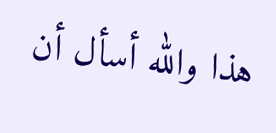هذا والله أسأل أن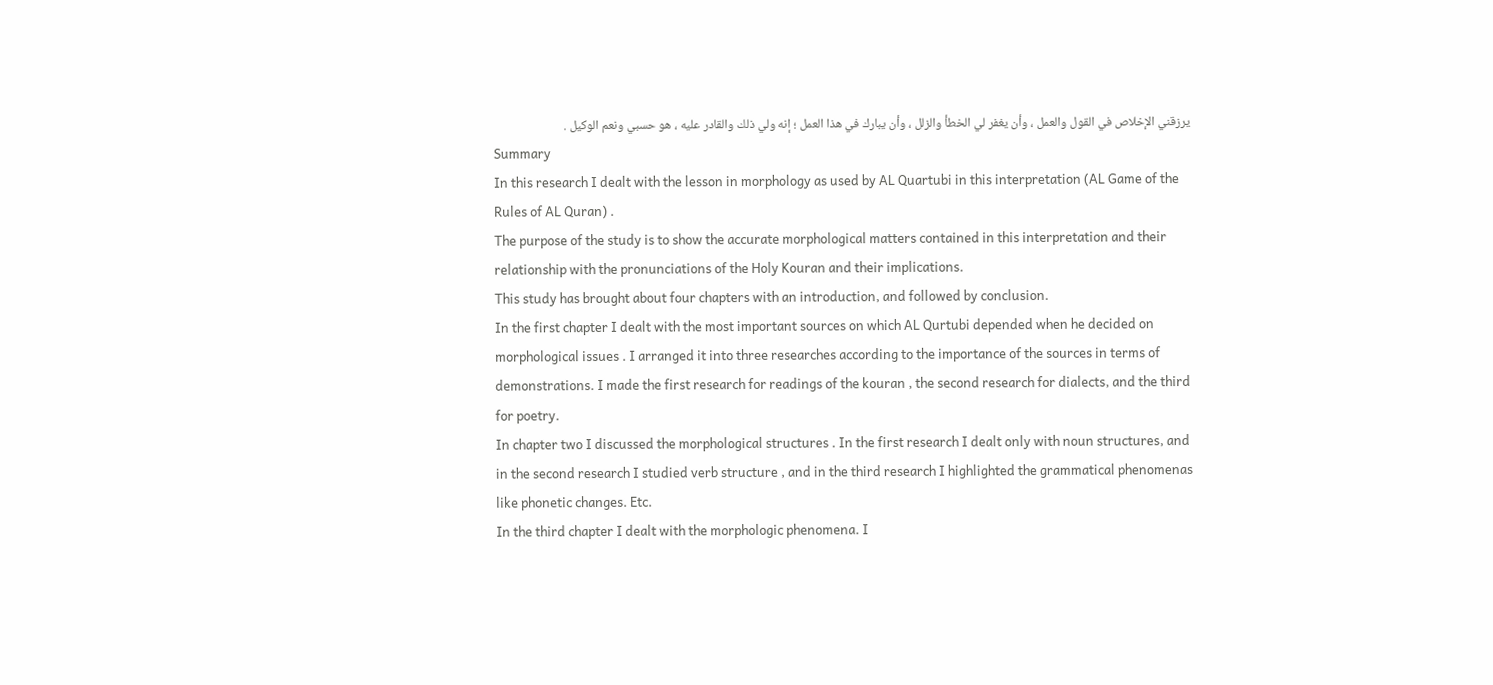يرزقني الإخلاص في القول والعمل ، وأن يغفر لي الخطأ والزلل ، وأن يبارك في هذا العمل ؛ إنه ولي ذلك والقادر عليه ، هو حسبي ونعم الوكيل .
Summary
In this research I dealt with the lesson in morphology as used by AL Quartubi in this interpretation (AL Game of the Rules of AL Quran) .
The purpose of the study is to show the accurate morphological matters contained in this interpretation and their relationship with the pronunciations of the Holy Kouran and their implications.
This study has brought about four chapters with an introduction, and followed by conclusion.
In the first chapter I dealt with the most important sources on which AL Qurtubi depended when he decided on morphological issues . I arranged it into three researches according to the importance of the sources in terms of demonstrations. I made the first research for readings of the kouran , the second research for dialects, and the third for poetry.
In chapter two I discussed the morphological structures . In the first research I dealt only with noun structures, and in the second research I studied verb structure , and in the third research I highlighted the grammatical phenomenas like phonetic changes. Etc.
In the third chapter I dealt with the morphologic phenomena. I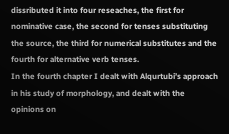dissributed it into four reseaches, the first for nominative case, the second for tenses substituting the source, the third for numerical substitutes and the fourth for alternative verb tenses.
In the fourth chapter I dealt with Alqurtubi’s approach in his study of morphology, and dealt with the opinions on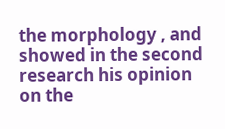the morphology , and showed in the second research his opinion on the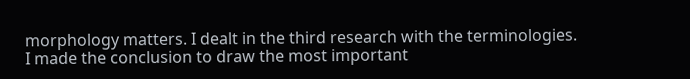morphology matters. I dealt in the third research with the terminologies.
I made the conclusion to draw the most important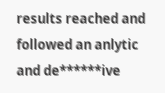results reached and followed an anlytic and de******ive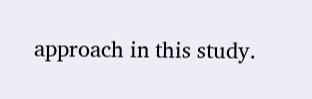approach in this study.